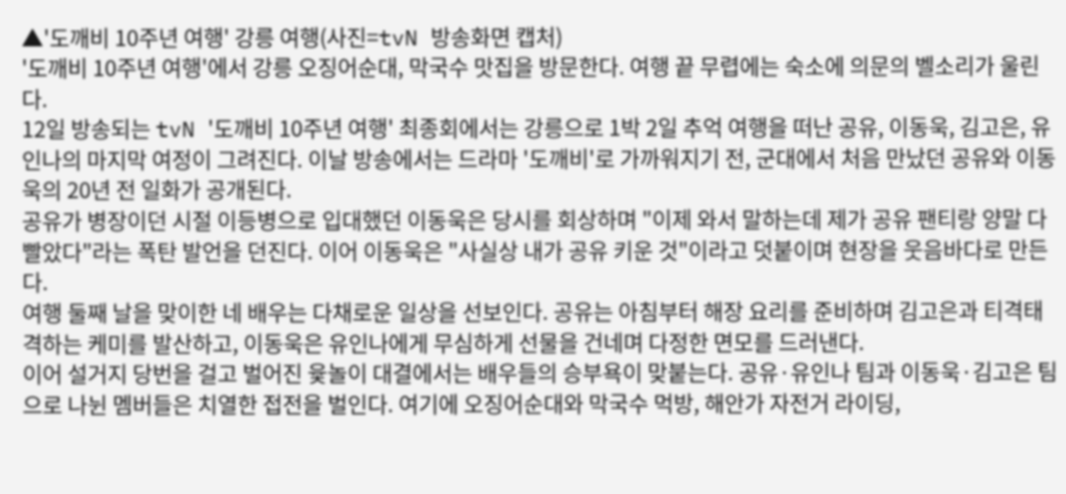▲'도깨비 10주년 여행' 강릉 여행(사진=tvN 방송화면 캡처)
'도깨비 10주년 여행'에서 강릉 오징어순대, 막국수 맛집을 방문한다. 여행 끝 무렵에는 숙소에 의문의 벨소리가 울린다.
12일 방송되는 tvN '도깨비 10주년 여행' 최종회에서는 강릉으로 1박 2일 추억 여행을 떠난 공유, 이동욱, 김고은, 유인나의 마지막 여정이 그려진다. 이날 방송에서는 드라마 '도깨비'로 가까워지기 전, 군대에서 처음 만났던 공유와 이동욱의 20년 전 일화가 공개된다.
공유가 병장이던 시절 이등병으로 입대했던 이동욱은 당시를 회상하며 "이제 와서 말하는데 제가 공유 팬티랑 양말 다 빨았다"라는 폭탄 발언을 던진다. 이어 이동욱은 "사실상 내가 공유 키운 것"이라고 덧붙이며 현장을 웃음바다로 만든다.
여행 둘째 날을 맞이한 네 배우는 다채로운 일상을 선보인다. 공유는 아침부터 해장 요리를 준비하며 김고은과 티격태격하는 케미를 발산하고, 이동욱은 유인나에게 무심하게 선물을 건네며 다정한 면모를 드러낸다.
이어 설거지 당번을 걸고 벌어진 윷놀이 대결에서는 배우들의 승부욕이 맞붙는다. 공유·유인나 팀과 이동욱·김고은 팀으로 나뉜 멤버들은 치열한 접전을 벌인다. 여기에 오징어순대와 막국수 먹방, 해안가 자전거 라이딩,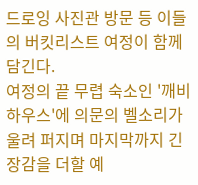드로잉 사진관 방문 등 이들의 버킷리스트 여정이 함께 담긴다.
여정의 끝 무렵 숙소인 '깨비 하우스'에 의문의 벨소리가 울려 퍼지며 마지막까지 긴장감을 더할 예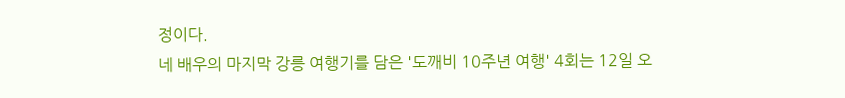정이다.
네 배우의 마지막 강릉 여행기를 담은 '도깨비 10주년 여행' 4회는 12일 오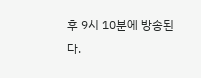후 9시 10분에 방송된다.